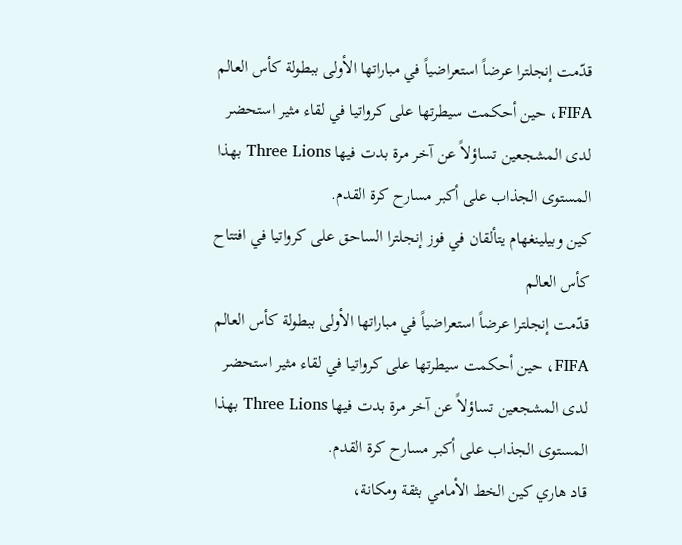قدّمت إنجلترا عرضاً استعراضياً في مباراتها الأولى ببطولة كأس العالم FIFA، حين أحكمت سيطرتها على كرواتيا في لقاء مثير استحضر لدى المشجعين تساؤلاً عن آخر مرة بدت فيها Three Lions بهذا المستوى الجذاب على أكبر مسارح كرة القدم.
كين وبيلينغهام يتألقان في فوز إنجلترا الساحق على كرواتيا في افتتاح كأس العالم
قدّمت إنجلترا عرضاً استعراضياً في مباراتها الأولى ببطولة كأس العالم FIFA، حين أحكمت سيطرتها على كرواتيا في لقاء مثير استحضر لدى المشجعين تساؤلاً عن آخر مرة بدت فيها Three Lions بهذا المستوى الجذاب على أكبر مسارح كرة القدم.
قاد هاري كين الخط الأمامي بثقة ومكانة،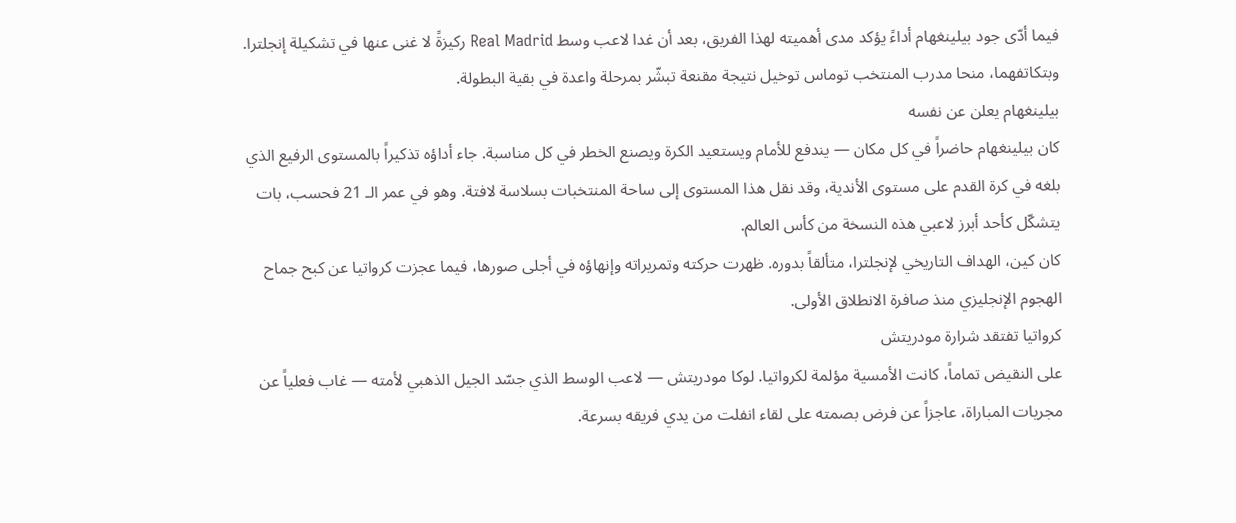فيما أدّى جود بيلينغهام أداءً يؤكد مدى أهميته لهذا الفريق، بعد أن غدا لاعب وسط Real Madrid ركيزةً لا غنى عنها في تشكيلة إنجلترا. وبتكاتفهما، منحا مدرب المنتخب توماس توخيل نتيجة مقنعة تبشّر بمرحلة واعدة في بقية البطولة.
بيلينغهام يعلن عن نفسه
كان بيلينغهام حاضراً في كل مكان — يندفع للأمام ويستعيد الكرة ويصنع الخطر في كل مناسبة. جاء أداؤه تذكيراً بالمستوى الرفيع الذي بلغه في كرة القدم على مستوى الأندية، وقد نقل هذا المستوى إلى ساحة المنتخبات بسلاسة لافتة. وهو في عمر الـ 21 فحسب، بات يتشكّل كأحد أبرز لاعبي هذه النسخة من كأس العالم.
كان كين، الهداف التاريخي لإنجلترا، متألقاً بدوره. ظهرت حركته وتمريراته وإنهاؤه في أجلى صورها، فيما عجزت كرواتيا عن كبح جماح الهجوم الإنجليزي منذ صافرة الانطلاق الأولى.
كرواتيا تفتقد شرارة مودريتش
على النقيض تماماً، كانت الأمسية مؤلمة لكرواتيا. لوكا مودريتش — لاعب الوسط الذي جسّد الجيل الذهبي لأمته — غاب فعلياً عن مجريات المباراة، عاجزاً عن فرض بصمته على لقاء انفلت من يدي فريقه بسرعة.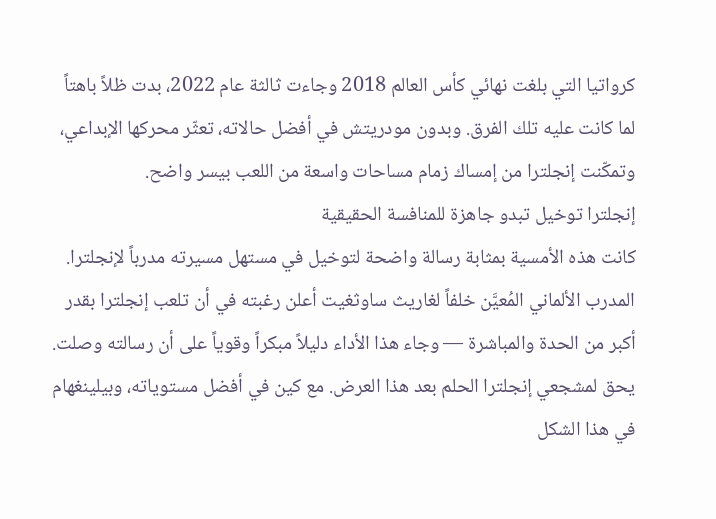كرواتيا التي بلغت نهائي كأس العالم 2018 وجاءت ثالثة عام 2022، بدت ظلاً باهتاً لما كانت عليه تلك الفرق. وبدون مودريتش في أفضل حالاته، تعثّر محركها الإبداعي، وتمكّنت إنجلترا من إمساك زمام مساحات واسعة من اللعب بيسر واضح.
إنجلترا توخيل تبدو جاهزة للمنافسة الحقيقية
كانت هذه الأمسية بمثابة رسالة واضحة لتوخيل في مستهل مسيرته مدرباً لإنجلترا. المدرب الألماني المُعيَّن خلفاً لغاريث ساوثغيت أعلن رغبته في أن تلعب إنجلترا بقدر أكبر من الحدة والمباشرة — وجاء هذا الأداء دليلاً مبكراً وقوياً على أن رسالته وصلت.
يحق لمشجعي إنجلترا الحلم بعد هذا العرض. مع كين في أفضل مستوياته، وبيلينغهام في هذا الشكل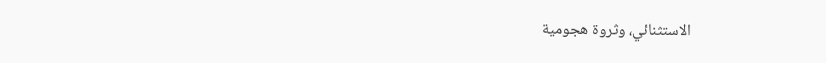الاستثنائي، وثروة هجومية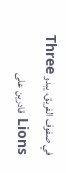في صفوف الفريق، يبدو Three Lions قادرين على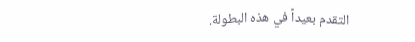التقدم بعيداً في هذه البطولة.